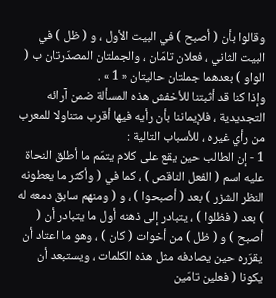وقالوا بأن ( أصبح ) في البيت الأول ، و ( ظل ) في البيت الثاني ، فعلان تامّان ، والجملتان المصدّرتان ب ( الواو ) بعدهما جملتان حاليتان « 1 » .
وإذا كنا قد أثبتنا للأخفش هذه المسألة ضمن آرائه التجديدية ، فلإيماننا بأن رأيه فيها أقرب متناولا للمعرب من رأي غيره ، للأسباب التالية :
1 - إن الطالب حين يقع على كلام يتمّم ما أطلق النحاة عليه اسم ( الفعل الناقص ) ، كما في ( وأكثر ما يعطونه النظر الشزر ) بعد ( أصبحوا ) ، و ( ومنهم سابق دمعه له ) بعد ( فظلوا ) ، يتبادر إلى ذهنه أول ما يتبادر أن ( أصبح ) و ( ظل ) من أخوات ( كان ) ، وهو ما اعتاد أن يقرّره حين يصادفه مثل هذه الكلمات ، ويستبعد أن يكونا ( فعلين تامّين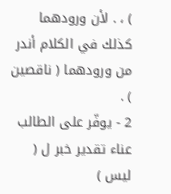) ، . لأن ورودهما كذلك في الكلام أندر من ورودهما ( ناقصين ) .
2 - يوفّر على الطالب عناء تقدير خبر ل ( ليس )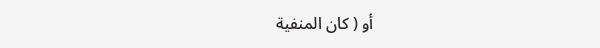أو ( كان المنفية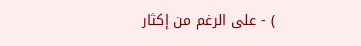) - على الرغم من إكثار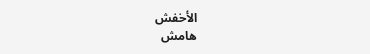الأخفش
هامش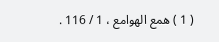( 1 ) همع الهوامع ، 1 / 116 .